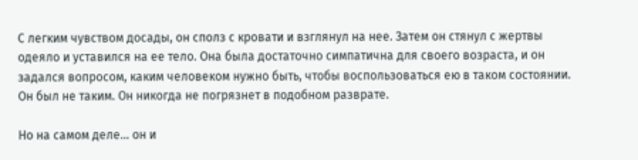С легким чувством досады, он сполз с кровати и взглянул на нее. Затем он стянул с жертвы одеяло и уставился на ее тело. Она была достаточно симпатична для своего возраста, и он задался вопросом, каким человеком нужно быть, чтобы воспользоваться ею в таком состоянии. Он был не таким. Он никогда не погрязнет в подобном разврате.

Но на самом деле… он и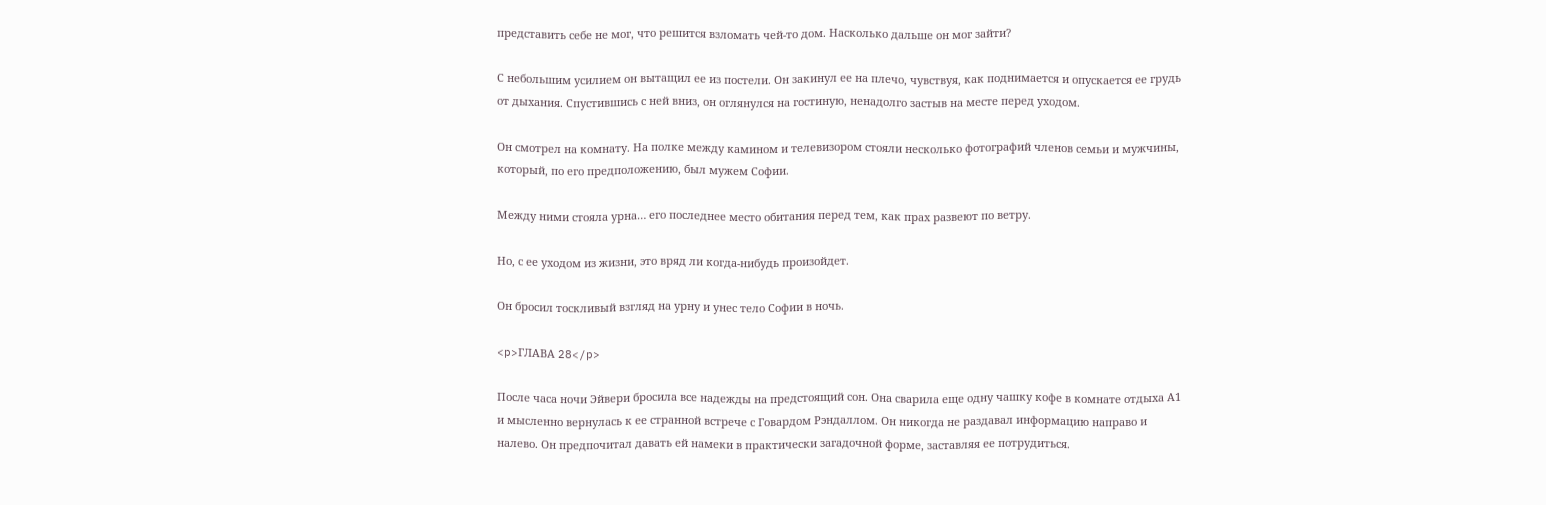представить себе не мог, что решится взломать чей-то дом. Насколько дальше он мог зайти?

С небольшим усилием он вытащил ее из постели. Он закинул ее на плечо, чувствуя, как поднимается и опускается ее грудь от дыхания. Спустившись с ней вниз, он оглянулся на гостиную, ненадолго застыв на месте перед уходом.

Он смотрел на комнату. На полке между камином и телевизором стояли несколько фотографий членов семьи и мужчины, который, по его предположению, был мужем Софии.

Между ними стояла урна… его последнее место обитания перед тем, как прах развеют по ветру.

Но, с ее уходом из жизни, это вряд ли когда-нибудь произойдет.

Он бросил тоскливый взгляд на урну и унес тело Софии в ночь.

<p>ГЛАВА 28</p>

После часа ночи Эйвери бросила все надежды на предстоящий сон. Она сварила еще одну чашку кофе в комнате отдыха А1 и мысленно вернулась к ее странной встрече с Говардом Рэндаллом. Он никогда не раздавал информацию направо и налево. Он предпочитал давать ей намеки в практически загадочной форме, заставляя ее потрудиться.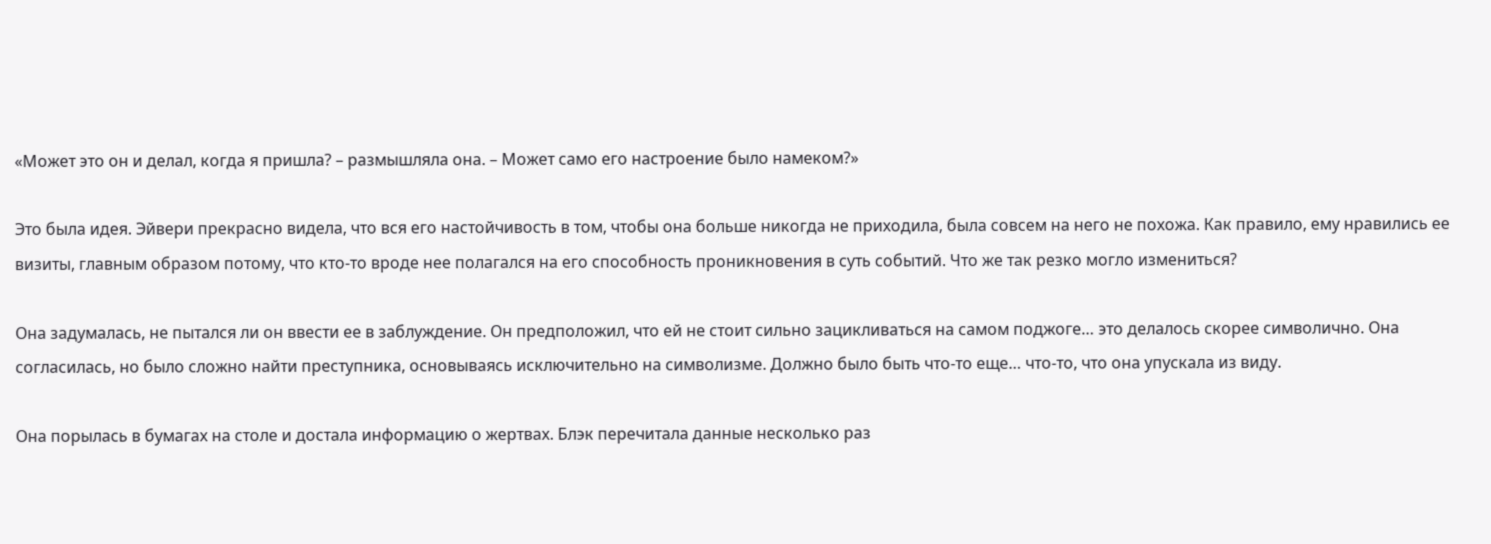«Может это он и делал, когда я пришла? – размышляла она. – Может само его настроение было намеком?»

Это была идея. Эйвери прекрасно видела, что вся его настойчивость в том, чтобы она больше никогда не приходила, была совсем на него не похожа. Как правило, ему нравились ее визиты, главным образом потому, что кто-то вроде нее полагался на его способность проникновения в суть событий. Что же так резко могло измениться?

Она задумалась, не пытался ли он ввести ее в заблуждение. Он предположил, что ей не стоит сильно зацикливаться на самом поджоге… это делалось скорее символично. Она согласилась, но было сложно найти преступника, основываясь исключительно на символизме. Должно было быть что-то еще… что-то, что она упускала из виду.

Она порылась в бумагах на столе и достала информацию о жертвах. Блэк перечитала данные несколько раз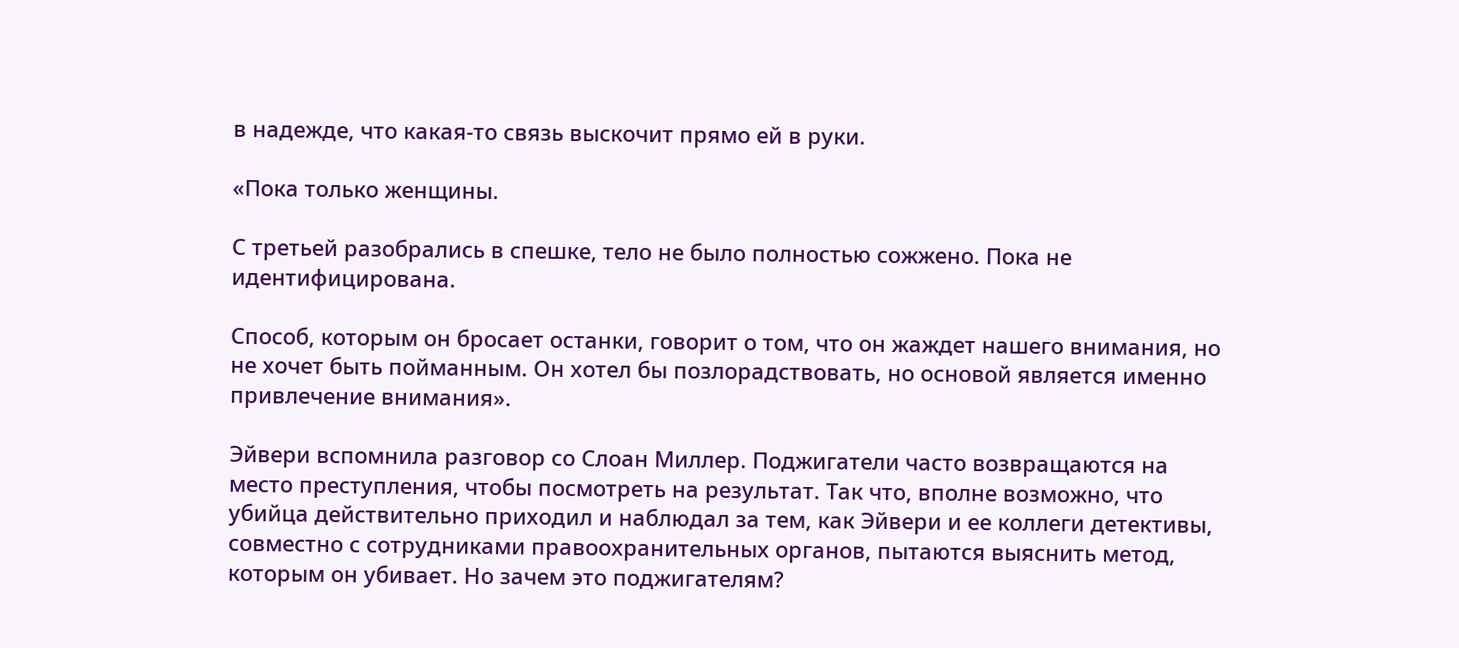в надежде, что какая-то связь выскочит прямо ей в руки.

«Пока только женщины.

С третьей разобрались в спешке, тело не было полностью сожжено. Пока не идентифицирована.

Способ, которым он бросает останки, говорит о том, что он жаждет нашего внимания, но не хочет быть пойманным. Он хотел бы позлорадствовать, но основой является именно привлечение внимания».

Эйвери вспомнила разговор со Слоан Миллер. Поджигатели часто возвращаются на место преступления, чтобы посмотреть на результат. Так что, вполне возможно, что убийца действительно приходил и наблюдал за тем, как Эйвери и ее коллеги детективы, совместно с сотрудниками правоохранительных органов, пытаются выяснить метод, которым он убивает. Но зачем это поджигателям?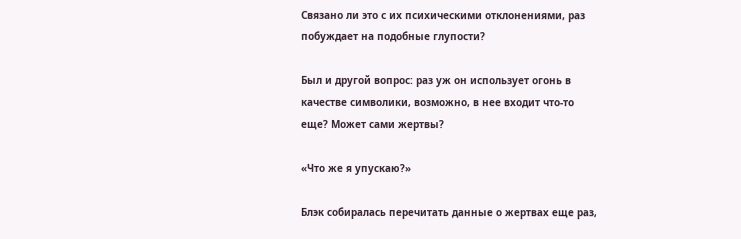Связано ли это с их психическими отклонениями, раз побуждает на подобные глупости?

Был и другой вопрос: раз уж он использует огонь в качестве символики, возможно, в нее входит что-то еще? Может сами жертвы?

«Что же я упускаю?»

Блэк собиралась перечитать данные о жертвах еще раз,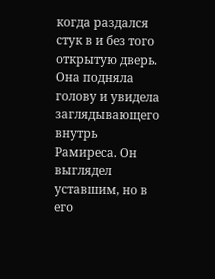когда раздался стук в и без того открытую дверь. Она подняла голову и увидела заглядывающего внутрь Рамиреса. Он выглядел уставшим, но в его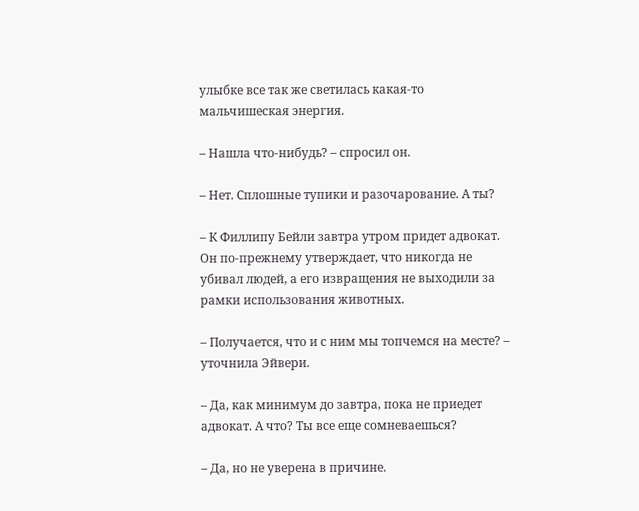улыбке все так же светилась какая-то мальчишеская энергия.

– Нашла что-нибудь? – спросил он.

– Нет. Сплошные тупики и разочарование. А ты?

– К Филлипу Бейли завтра утром придет адвокат. Он по-прежнему утверждает, что никогда не убивал людей, а его извращения не выходили за рамки использования животных.

– Получается, что и с ним мы топчемся на месте? – уточнила Эйвери.

– Да, как минимум до завтра, пока не приедет адвокат. А что? Ты все еще сомневаешься?

– Да, но не уверена в причине.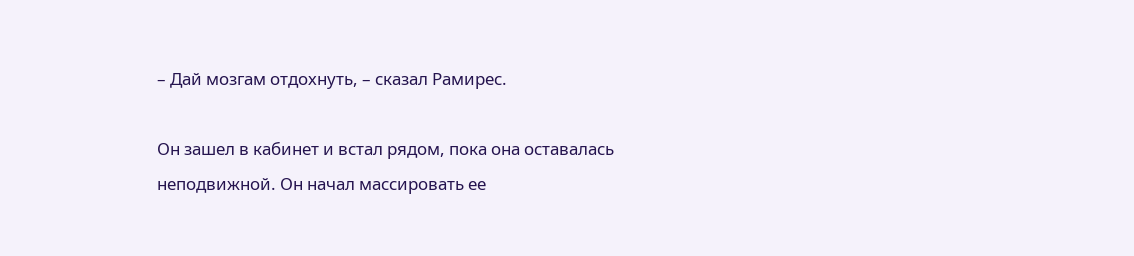– Дай мозгам отдохнуть, – сказал Рамирес.

Он зашел в кабинет и встал рядом, пока она оставалась неподвижной. Он начал массировать ее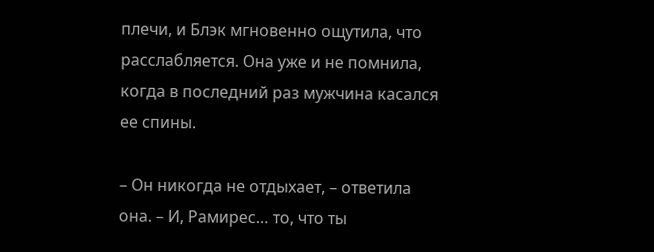плечи, и Блэк мгновенно ощутила, что расслабляется. Она уже и не помнила, когда в последний раз мужчина касался ее спины.

– Он никогда не отдыхает, – ответила она. – И, Рамирес… то, что ты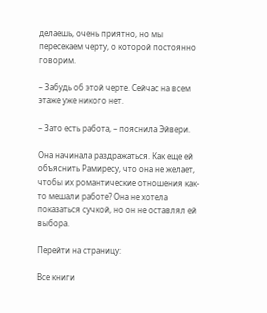делаешь, очень приятно, но мы пересекаем черту, о которой постоянно говорим.

– Забудь об этой черте. Сейчас на всем этаже уже никого нет.

– Зато есть работа, – пояснила Эйвери.

Она начинала раздражаться. Как еще ей объяснить Рамиресу, что она не желает, чтобы их романтические отношения как-то мешали работе? Она не хотела показаться сучкой, но он не оставлял ей выбора.

Перейти на страницу:

Все книги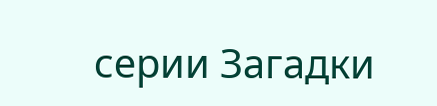серии Загадки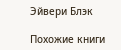Эйвери Блэк

Похожие книги